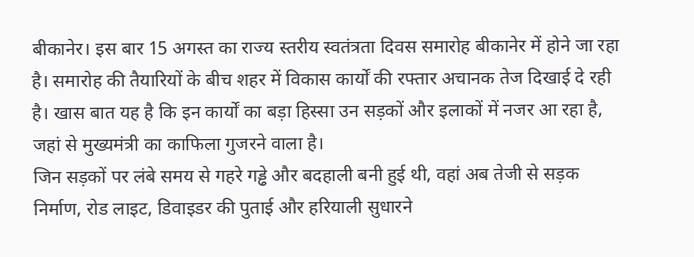बीकानेर। इस बार 15 अगस्त का राज्य स्तरीय स्वतंत्रता दिवस समारोह बीकानेर में होने जा रहा है। समारोह की तैयारियों के बीच शहर में विकास कार्यों की रफ्तार अचानक तेज दिखाई दे रही है। खास बात यह है कि इन कार्यों का बड़ा हिस्सा उन सड़कों और इलाकों में नजर आ रहा है, जहां से मुख्यमंत्री का काफिला गुजरने वाला है।
जिन सड़कों पर लंबे समय से गहरे गड्ढे और बदहाली बनी हुई थी, वहां अब तेजी से सड़क निर्माण, रोड लाइट, डिवाइडर की पुताई और हरियाली सुधारने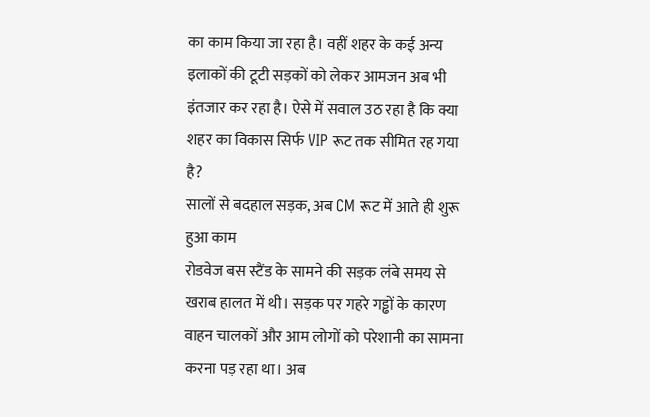का काम किया जा रहा है। वहीं शहर के कई अन्य इलाकों की टूटी सड़कों को लेकर आमजन अब भी इंतजार कर रहा है। ऐसे में सवाल उठ रहा है कि क्या शहर का विकास सिर्फ VIP रूट तक सीमित रह गया है?
सालों से बदहाल सड़क, अब CM रूट में आते ही शुरू हुआ काम
रोडवेज बस स्टैंड के सामने की सड़क लंबे समय से खराब हालत में थी। सड़क पर गहरे गड्ढों के कारण वाहन चालकों और आम लोगों को परेशानी का सामना करना पड़ रहा था। अब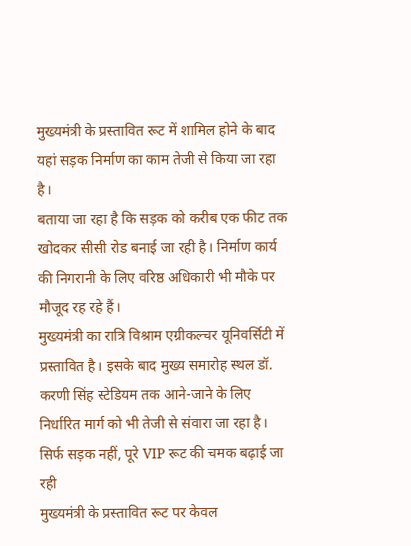मुख्यमंत्री के प्रस्तावित रूट में शामिल होने के बाद यहां सड़क निर्माण का काम तेजी से किया जा रहा है।
बताया जा रहा है कि सड़क को करीब एक फीट तक खोदकर सीसी रोड बनाई जा रही है। निर्माण कार्य की निगरानी के लिए वरिष्ठ अधिकारी भी मौके पर मौजूद रह रहे हैं।
मुख्यमंत्री का रात्रि विश्राम एग्रीकल्चर यूनिवर्सिटी में प्रस्तावित है। इसके बाद मुख्य समारोह स्थल डॉ. करणी सिंह स्टेडियम तक आने-जाने के लिए निर्धारित मार्ग को भी तेजी से संवारा जा रहा है।
सिर्फ सड़क नहीं, पूरे VIP रूट की चमक बढ़ाई जा रही
मुख्यमंत्री के प्रस्तावित रूट पर केवल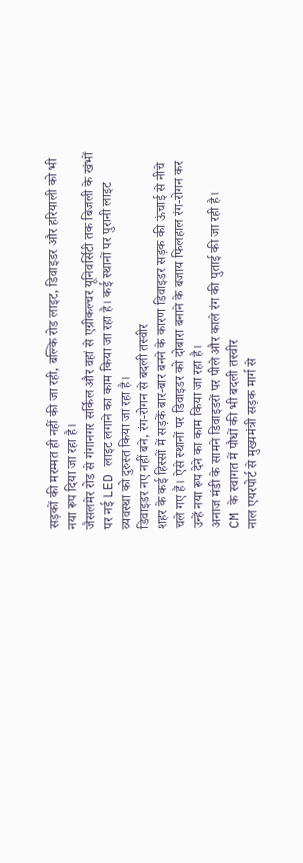सड़कों की मरम्मत ही नहीं की जा रही, बल्कि रोड लाइट, डिवाइडर और हरियाली को भी नया रूप दिया जा रहा है।
जैसलमेर रोड से गंगानगर सर्किल और वहां से एग्रीकल्चर यूनिवर्सिटी तक बिजली के खंभों पर नई LED लाइट लगाने का काम किया जा रहा है। कई स्थानों पर पुरानी लाइट व्यवस्था को दुरुस्त किया जा रहा है।
डिवाइडर नए नहीं बने, रंग-रोगन से बदली तस्वीर
शहर के कई हिस्सों में सड़कें बार-बार बनने के कारण डिवाइडर सड़क की ऊंचाई से नीचे चले गए हैं। ऐसे स्थानों पर डिवाइडर को दोबारा बनाने के बजाय फिलहाल रंग-रोगन कर उन्हें नया रूप देने का काम किया जा रहा है।
अनाज मंडी के सामने डिवाइडरों पर पीले और काले रंग की पुताई की जा रही है।
CM के स्वागत में पौधों की भी बदली तस्वीर
नाल एयरपोर्ट से मुख्यमंत्री सड़क मार्ग से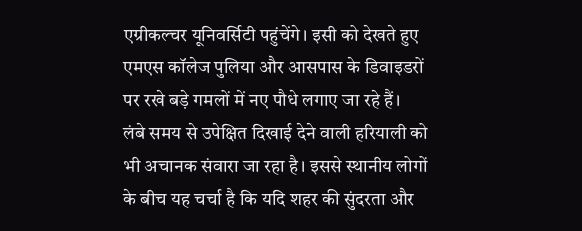एग्रीकल्चर यूनिवर्सिटी पहुंचेंगे। इसी को देखते हुए एमएस कॉलेज पुलिया और आसपास के डिवाइडरों पर रखे बड़े गमलों में नए पौधे लगाए जा रहे हैं।
लंबे समय से उपेक्षित दिखाई देने वाली हरियाली को भी अचानक संवारा जा रहा है। इससे स्थानीय लोगों के बीच यह चर्चा है कि यदि शहर की सुंदरता और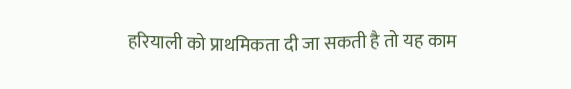हरियाली को प्राथमिकता दी जा सकती है तो यह काम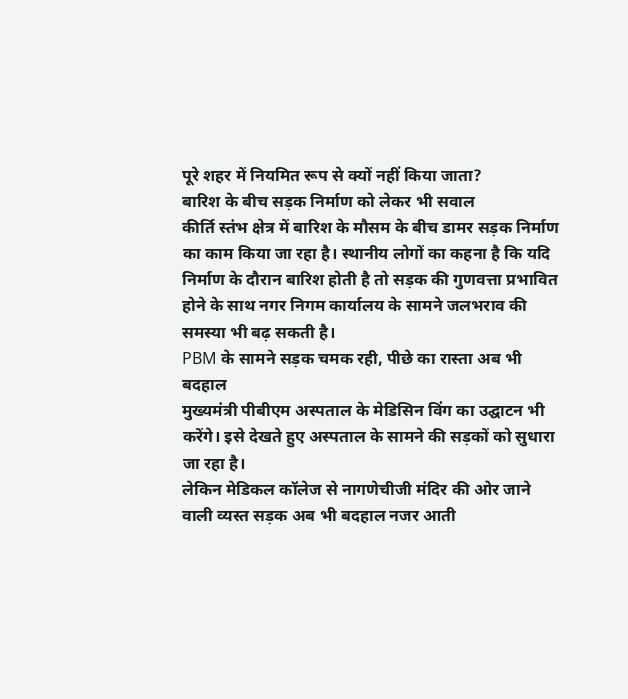पूरे शहर में नियमित रूप से क्यों नहीं किया जाता?
बारिश के बीच सड़क निर्माण को लेकर भी सवाल
कीर्ति स्तंभ क्षेत्र में बारिश के मौसम के बीच डामर सड़क निर्माण का काम किया जा रहा है। स्थानीय लोगों का कहना है कि यदि निर्माण के दौरान बारिश होती है तो सड़क की गुणवत्ता प्रभावित होने के साथ नगर निगम कार्यालय के सामने जलभराव की समस्या भी बढ़ सकती है।
PBM के सामने सड़क चमक रही, पीछे का रास्ता अब भी बदहाल
मुख्यमंत्री पीबीएम अस्पताल के मेडिसिन विंग का उद्घाटन भी करेंगे। इसे देखते हुए अस्पताल के सामने की सड़कों को सुधारा जा रहा है।
लेकिन मेडिकल कॉलेज से नागणेचीजी मंदिर की ओर जाने वाली व्यस्त सड़क अब भी बदहाल नजर आती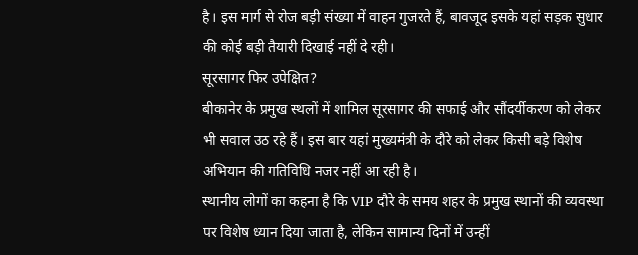है। इस मार्ग से रोज बड़ी संख्या में वाहन गुजरते हैं, बावजूद इसके यहां सड़क सुधार की कोई बड़ी तैयारी दिखाई नहीं दे रही।
सूरसागर फिर उपेक्षित?
बीकानेर के प्रमुख स्थलों में शामिल सूरसागर की सफाई और सौंदर्यीकरण को लेकर भी सवाल उठ रहे हैं। इस बार यहां मुख्यमंत्री के दौरे को लेकर किसी बड़े विशेष अभियान की गतिविधि नजर नहीं आ रही है।
स्थानीय लोगों का कहना है कि VIP दौरे के समय शहर के प्रमुख स्थानों की व्यवस्था पर विशेष ध्यान दिया जाता है, लेकिन सामान्य दिनों में उन्हीं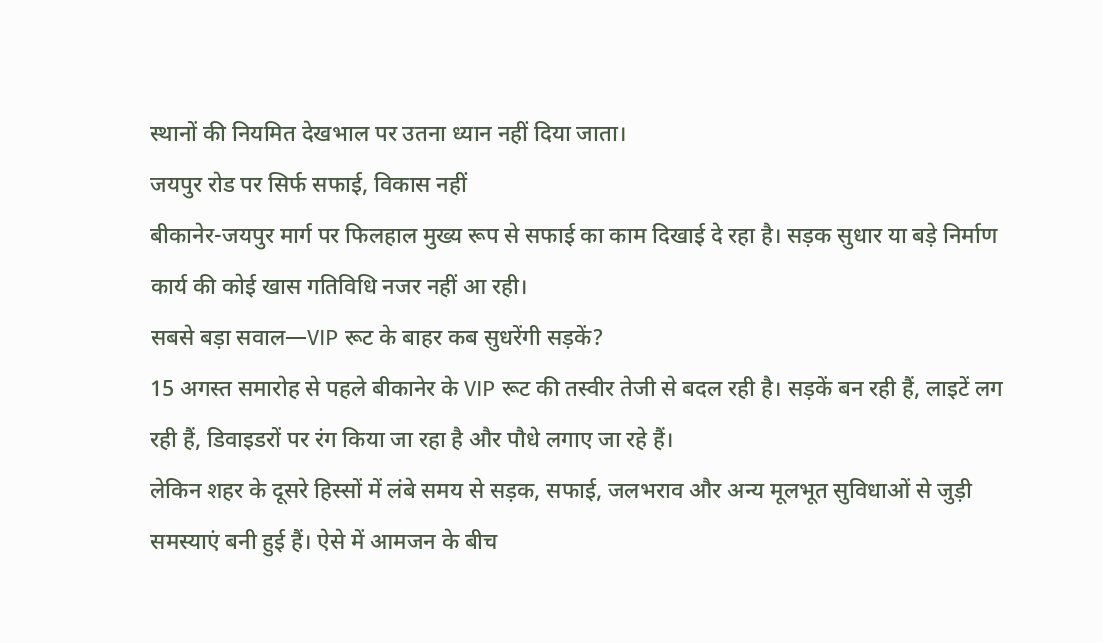स्थानों की नियमित देखभाल पर उतना ध्यान नहीं दिया जाता।
जयपुर रोड पर सिर्फ सफाई, विकास नहीं
बीकानेर-जयपुर मार्ग पर फिलहाल मुख्य रूप से सफाई का काम दिखाई दे रहा है। सड़क सुधार या बड़े निर्माण कार्य की कोई खास गतिविधि नजर नहीं आ रही।
सबसे बड़ा सवाल—VIP रूट के बाहर कब सुधरेंगी सड़कें?
15 अगस्त समारोह से पहले बीकानेर के VIP रूट की तस्वीर तेजी से बदल रही है। सड़कें बन रही हैं, लाइटें लग रही हैं, डिवाइडरों पर रंग किया जा रहा है और पौधे लगाए जा रहे हैं।
लेकिन शहर के दूसरे हिस्सों में लंबे समय से सड़क, सफाई, जलभराव और अन्य मूलभूत सुविधाओं से जुड़ी समस्याएं बनी हुई हैं। ऐसे में आमजन के बीच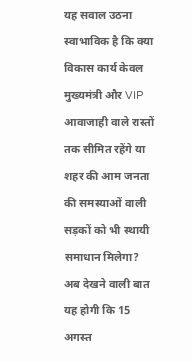यह सवाल उठना स्वाभाविक है कि क्या विकास कार्य केवल मुख्यमंत्री और VIP आवाजाही वाले रास्तों तक सीमित रहेंगे या शहर की आम जनता की समस्याओं वाली सड़कों को भी स्थायी समाधान मिलेगा?
अब देखने वाली बात यह होगी कि 15 अगस्त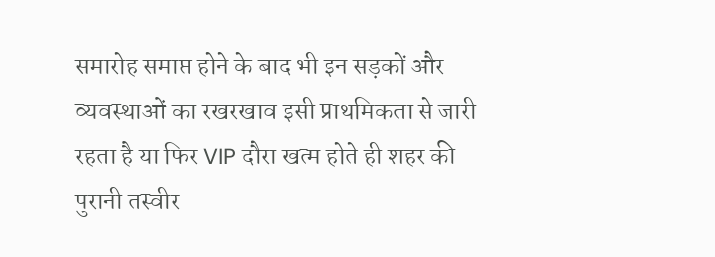समारोह समाप्त होने के बाद भी इन सड़कों और व्यवस्थाओं का रखरखाव इसी प्राथमिकता से जारी रहता है या फिर VIP दौरा खत्म होते ही शहर की पुरानी तस्वीर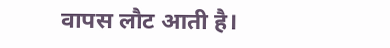वापस लौट आती है।